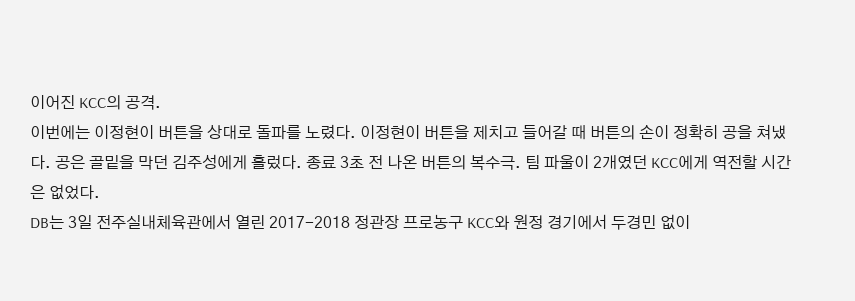이어진 KCC의 공격.
이번에는 이정현이 버튼을 상대로 돌파를 노렸다. 이정현이 버튼을 제치고 들어갈 때 버튼의 손이 정확히 공을 쳐냈다. 공은 골밑을 막던 김주성에게 흘렀다. 종료 3초 전 나온 버튼의 복수극. 팀 파울이 2개였던 KCC에게 역전할 시간은 없었다.
DB는 3일 전주실내체육관에서 열린 2017-2018 정관장 프로농구 KCC와 원정 경기에서 두경민 없이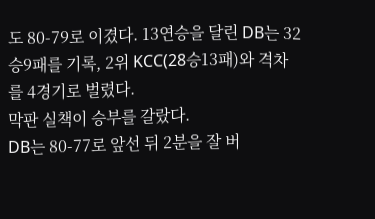도 80-79로 이겼다. 13연승을 달린 DB는 32승9패를 기록, 2위 KCC(28승13패)와 격차를 4경기로 벌렸다.
막판 실책이 승부를 갈랐다.
DB는 80-77로 앞선 뒤 2분을 잘 버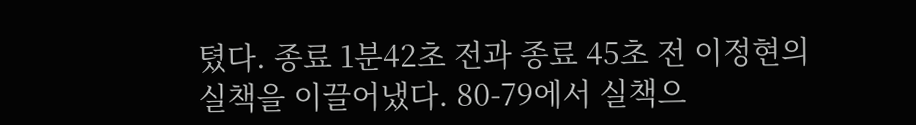텼다. 종료 1분42초 전과 종료 45초 전 이정현의 실책을 이끌어냈다. 80-79에서 실책으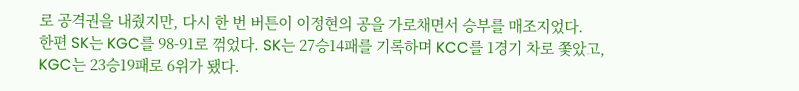로 공격권을 내줬지만, 다시 한 번 버튼이 이정현의 공을 가로채면서 승부를 매조지었다.
한편 SK는 KGC를 98-91로 꺾었다. SK는 27승14패를 기록하며 KCC를 1경기 차로 쫓았고, KGC는 23승19패로 6위가 됐다.